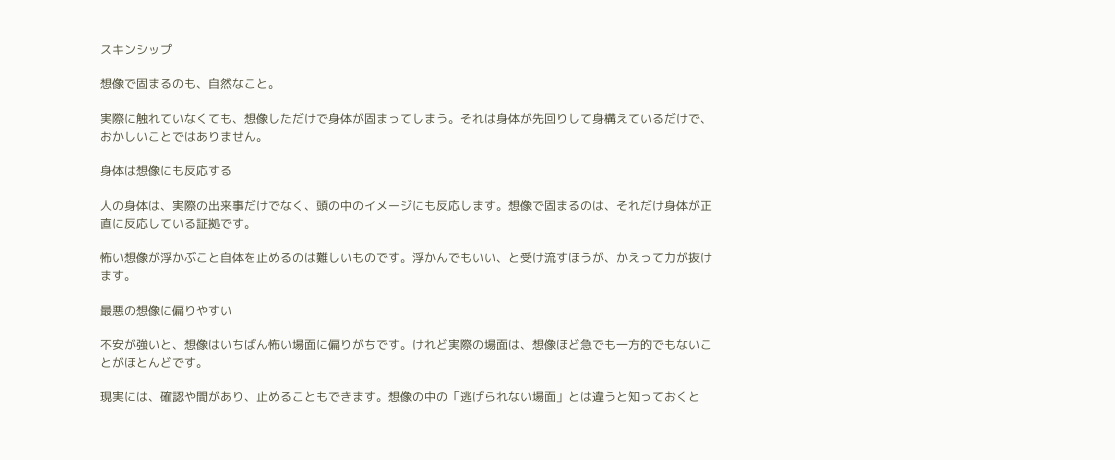スキンシップ

想像で固まるのも、自然なこと。

実際に触れていなくても、想像しただけで身体が固まってしまう。それは身体が先回りして身構えているだけで、おかしいことではありません。

身体は想像にも反応する

人の身体は、実際の出来事だけでなく、頭の中のイメージにも反応します。想像で固まるのは、それだけ身体が正直に反応している証拠です。

怖い想像が浮かぶこと自体を止めるのは難しいものです。浮かんでもいい、と受け流すほうが、かえって力が抜けます。

最悪の想像に偏りやすい

不安が強いと、想像はいちばん怖い場面に偏りがちです。けれど実際の場面は、想像ほど急でも一方的でもないことがほとんどです。

現実には、確認や間があり、止めることもできます。想像の中の「逃げられない場面」とは違うと知っておくと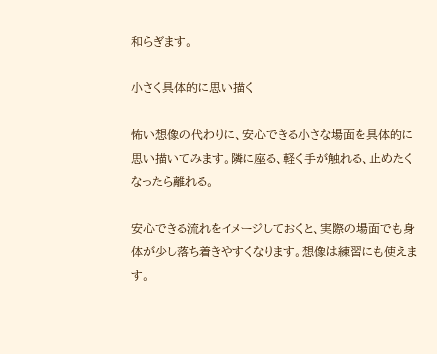和らぎます。

小さく具体的に思い描く

怖い想像の代わりに、安心できる小さな場面を具体的に思い描いてみます。隣に座る、軽く手が触れる、止めたくなったら離れる。

安心できる流れをイメージしておくと、実際の場面でも身体が少し落ち着きやすくなります。想像は練習にも使えます。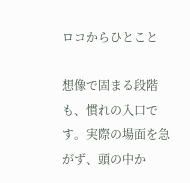ロコからひとこと

想像で固まる段階も、慣れの入口です。実際の場面を急がず、頭の中か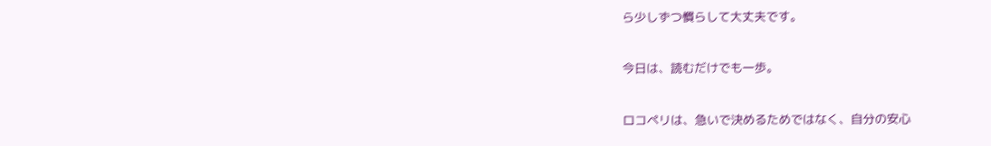ら少しずつ慣らして大丈夫です。

今日は、読むだけでも一歩。

ロコペリは、急いで決めるためではなく、自分の安心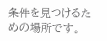条件を見つけるための場所です。